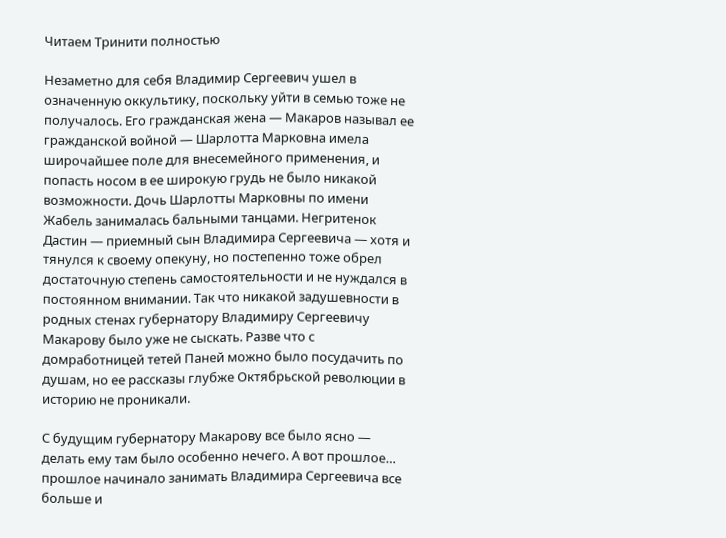Читаем Тринити полностью

Незаметно для себя Владимир Сергеевич ушел в означенную оккультику, поскольку уйти в семью тоже не получалось. Его гражданская жена — Макаров называл ее гражданской войной — Шарлотта Марковна имела широчайшее поле для внесемейного применения, и попасть носом в ее широкую грудь не было никакой возможности. Дочь Шарлотты Марковны по имени Жабель занималась бальными танцами. Негритенок Дастин — приемный сын Владимира Сергеевича — хотя и тянулся к своему опекуну, но постепенно тоже обрел достаточную степень самостоятельности и не нуждался в постоянном внимании. Так что никакой задушевности в родных стенах губернатору Владимиру Сергеевичу Макарову было уже не сыскать. Разве что с домработницей тетей Паней можно было посудачить по душам, но ее рассказы глубже Октябрьской революции в историю не проникали.

С будущим губернатору Макарову все было ясно — делать ему там было особенно нечего. А вот прошлое… прошлое начинало занимать Владимира Сергеевича все больше и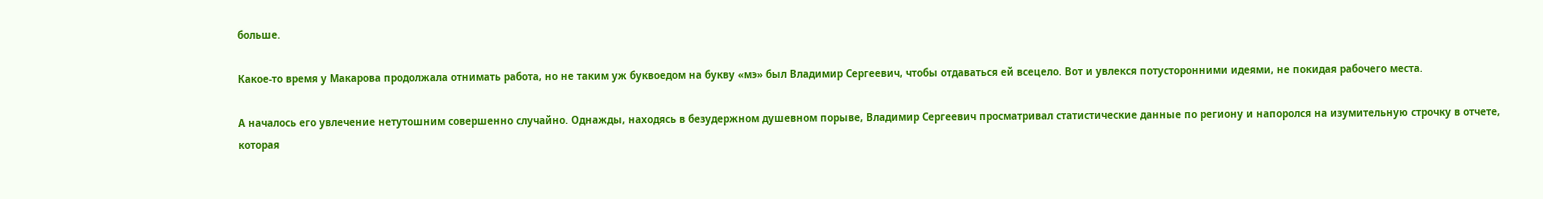больше.

Какое-то время у Макарова продолжала отнимать работа, но не таким уж буквоедом на букву «мэ» был Владимир Сергеевич, чтобы отдаваться ей всецело. Вот и увлекся потусторонними идеями, не покидая рабочего места.

А началось его увлечение нетутошним совершенно случайно. Однажды, находясь в безудержном душевном порыве, Владимир Сергеевич просматривал статистические данные по региону и напоролся на изумительную строчку в отчете, которая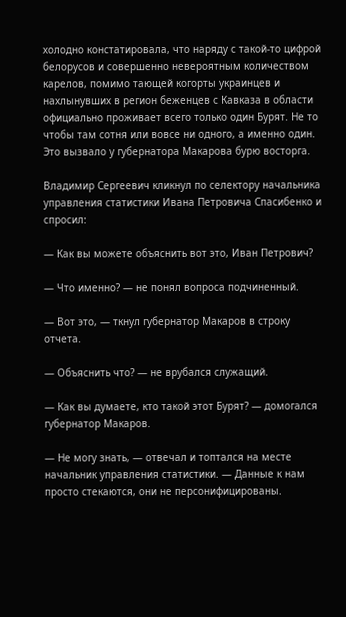холодно констатировала, что наряду с такой-то цифрой белорусов и совершенно невероятным количеством карелов, помимо тающей когорты украинцев и нахлынувших в регион беженцев с Кавказа в области официально проживает всего только один Бурят. Не то чтобы там сотня или вовсе ни одного, а именно один. Это вызвало у губернатора Макарова бурю восторга.

Владимир Сергеевич кликнул по селектору начальника управления статистики Ивана Петровича Спасибенко и спросил:

— Как вы можете объяснить вот это, Иван Петрович?

— Что именно? — не понял вопроса подчиненный.

— Вот это, — ткнул губернатор Макаров в строку отчета.

— Объяснить что? — не врубался служащий.

— Как вы думаете, кто такой этот Бурят? — домогался губернатор Макаров.

— Не могу знать, — отвечал и топтался на месте начальник управления статистики. — Данные к нам просто стекаются, они не персонифицированы.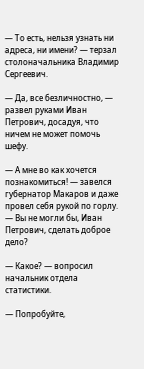— То есть, нельзя узнать ни адреса, ни имени? — терзал столоначальника Владимир Сергеевич.

— Да, все безличностно, — развел руками Иван Петрович, досадуя, что ничем не может помочь шефу.

— А мне во как хочется познакомиться! — завелся губернатор Макаров и даже провел себя рукой по горлу. — Вы не могли бы, Иван Петрович, сделать доброе дело?

— Какое? — вопросил начальник отдела статистики.

— Попробуйте,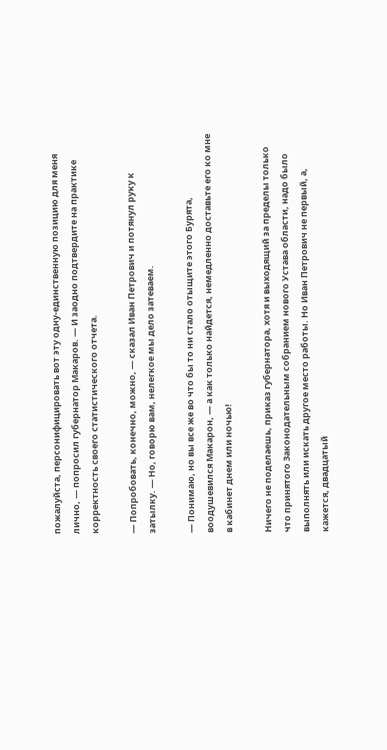пожалуйста, персонифицировать вот эту одну-единственную позицию для меня лично, — попросил губернатор Макаров. — И заодно подтвердите на практике корректность своего статистического отчета.

— Попробовать, конечно, можно, — сказал Иван Петрович и потянул руку к затылку. — Но, говорю вам, нелегкое мы дело затеваем.

— Понимаю, но вы все же во что бы то ни стало отыщите этого Бурята, воодушевился Макарон, — а как только найдется, немедленно доставьте его ко мне в кабинет днем или ночью!

Ничего не поделаешь, приказ губернатора, хотя и выходящий за пределы только что принятого Законодательным собранием нового Устава области, надо было выполнять или искать другое место работы. Но Иван Петрович не первый, а, кажется, двадцатый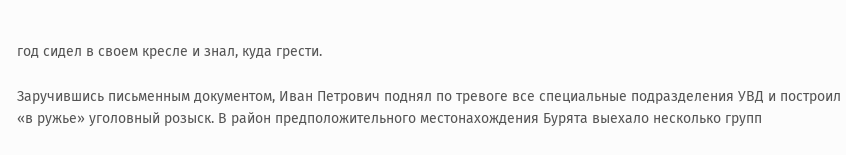год сидел в своем кресле и знал, куда грести.

Заручившись письменным документом, Иван Петрович поднял по тревоге все специальные подразделения УВД и построил «в ружье» уголовный розыск. В район предположительного местонахождения Бурята выехало несколько групп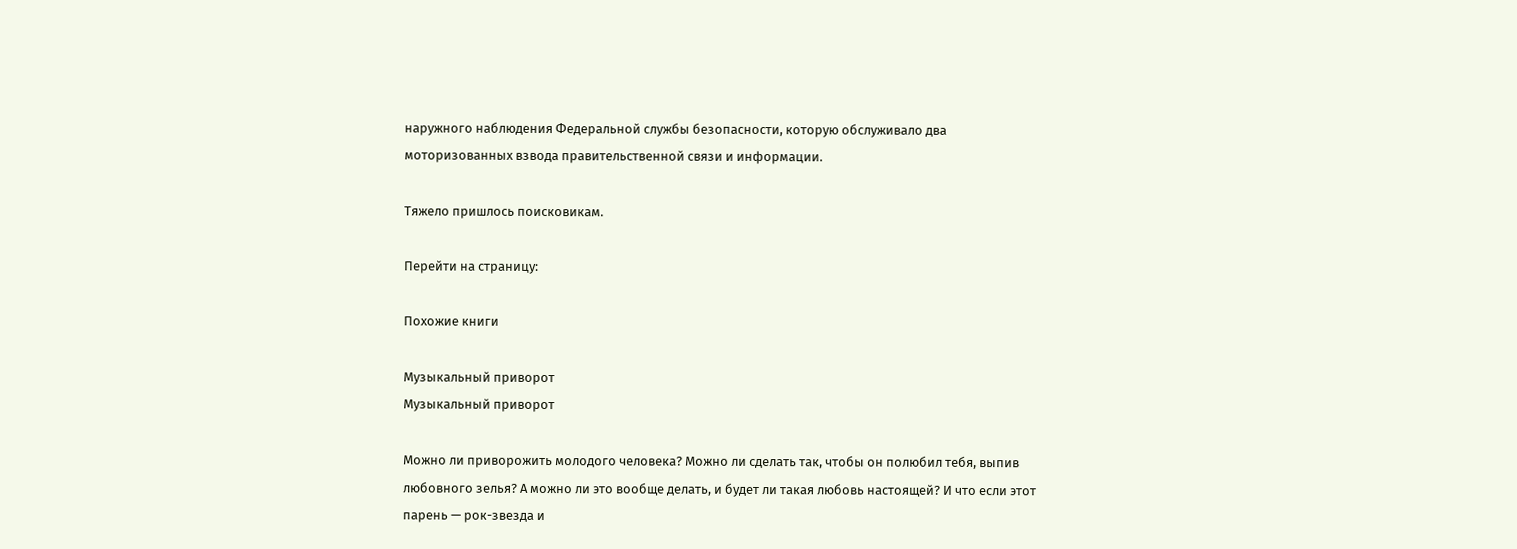наружного наблюдения Федеральной службы безопасности, которую обслуживало два моторизованных взвода правительственной связи и информации.

Тяжело пришлось поисковикам.

Перейти на страницу:

Похожие книги

Музыкальный приворот
Музыкальный приворот

Можно ли приворожить молодого человека? Можно ли сделать так, чтобы он полюбил тебя, выпив любовного зелья? А можно ли это вообще делать, и будет ли такая любовь настоящей? И что если этот парень — рок-звезда и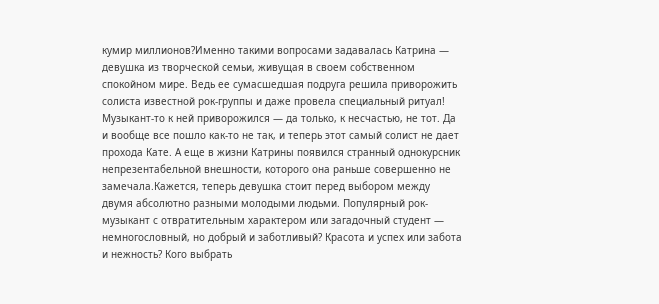кумир миллионов?Именно такими вопросами задавалась Катрина — девушка из творческой семьи, живущая в своем собственном спокойном мире. Ведь ее сумасшедшая подруга решила приворожить солиста известной рок-группы и даже провела специальный ритуал! Музыкант-то к ней приворожился — да только, к несчастью, не тот. Да и вообще все пошло как-то не так, и теперь этот самый солист не дает прохода Кате. А еще в жизни Катрины появился странный однокурсник непрезентабельной внешности, которого она раньше совершенно не замечала.Кажется, теперь девушка стоит перед выбором между двумя абсолютно разными молодыми людьми. Популярный рок-музыкант с отвратительным характером или загадочный студент — немногословный, но добрый и заботливый? Красота и успех или забота и нежность? Кого выбрать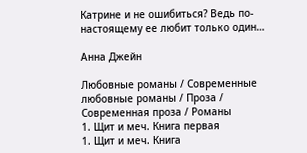Катрине и не ошибиться? Ведь по-настоящему ее любит только один…

Анна Джейн

Любовные романы / Современные любовные романы / Проза / Современная проза / Романы
1. Щит и меч. Книга первая
1. Щит и меч. Книга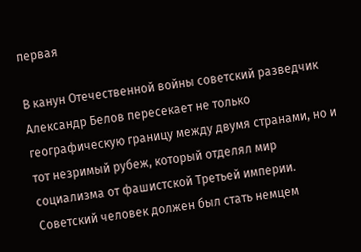первая

В канун Отечественной войны советский разведчик Александр Белов пересекает не только географическую границу между двумя странами, но и тот незримый рубеж, который отделял мир социализма от фашистской Третьей империи. Советский человек должен был стать немцем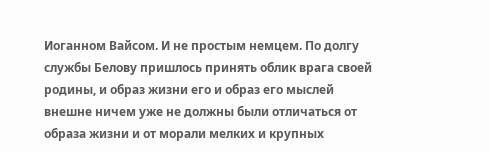Иоганном Вайсом. И не простым немцем. По долгу службы Белову пришлось принять облик врага своей родины, и образ жизни его и образ его мыслей внешне ничем уже не должны были отличаться от образа жизни и от морали мелких и крупных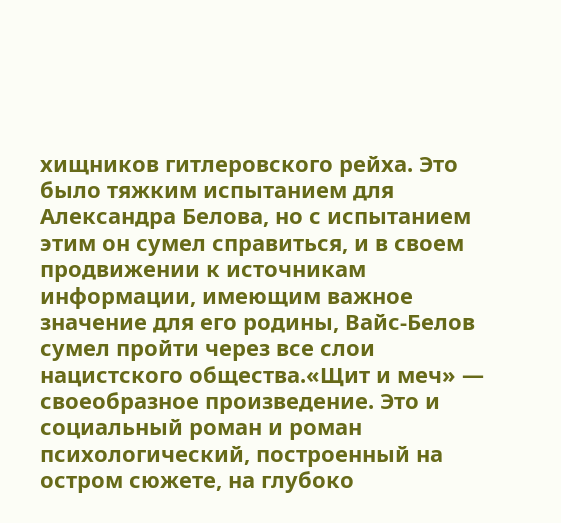хищников гитлеровского рейха. Это было тяжким испытанием для Александра Белова, но с испытанием этим он сумел справиться, и в своем продвижении к источникам информации, имеющим важное значение для его родины, Вайс-Белов сумел пройти через все слои нацистского общества.«Щит и меч» — своеобразное произведение. Это и социальный роман и роман психологический, построенный на остром сюжете, на глубоко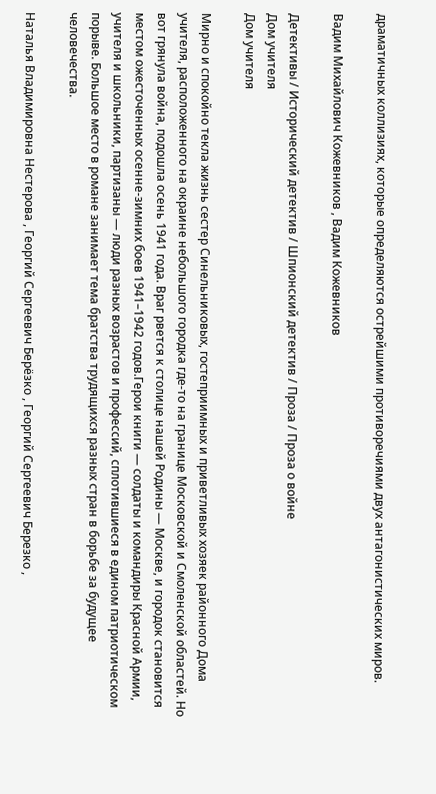драматичных коллизиях, которые определяются острейшими противоречиями двух антагонистических миров.

Вадим Михайлович Кожевников , Вадим Кожевников

Детективы / Исторический детектив / Шпионский детектив / Проза / Проза о войне
Дом учителя
Дом учителя

Мирно и спокойно текла жизнь сестер Синельниковых, гостеприимных и приветливых хозяек районного Дома учителя, расположенного на окраине небольшого городка где-то на границе Московской и Смоленской областей. Но вот грянула война, подошла осень 1941 года. Враг рвется к столице нашей Родины — Москве, и городок становится местом ожесточенных осенне-зимних боев 1941–1942 годов.Герои книги — солдаты и командиры Красной Армии, учителя и школьники, партизаны — люди разных возрастов и профессий, сплотившиеся в едином патриотическом порыве. Большое место в романе занимает тема братства трудящихся разных стран в борьбе за будущее человечества.

Наталья Владимировна Нестерова , Георгий Сергеевич Берёзко , Георгий Сергеевич Березко ,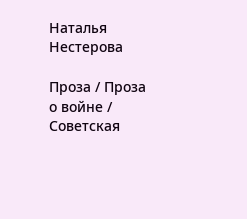Наталья Нестерова

Проза / Проза о войне / Советская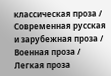классическая проза / Современная русская и зарубежная проза / Военная проза / Легкая проза